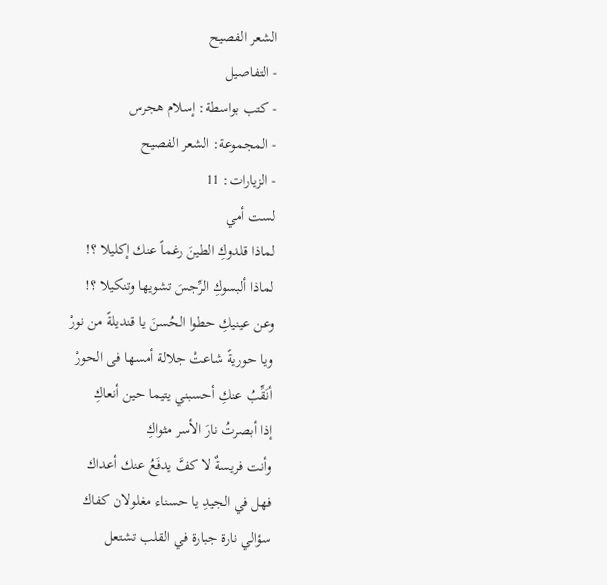الشعر الفصيح
- التفاصيل
- كتب بواسطة: إسلام هجرس
- المجموعة: الشعر الفصيح
- الزيارات: 11
لست أمي
لماذا قلدوكِ الطينَ رغماً عنك إكليلا ؟!
لماذا ألبسوكِ الرِّجسَ تشويها وتنكيلا ؟!
وعن عينيكِ حطوا الحُسنَ يا قنديلةً من نورْ
ويا حوريةً شاعتْ جلالة أمسها فى الحورْ
أنَقِّبُ عنكِ أحسبني يتيما حين أنعاكِ
إذا أبصرتُ نارَ الأسر مثواكِ
وأنت فريسةٌ لا كفَّ يدفَعُ عنك أعداك
فهل في الجيدِ يا حسناء مغلولان كفاك
سؤالي نارة جبارة في القلب تشتعل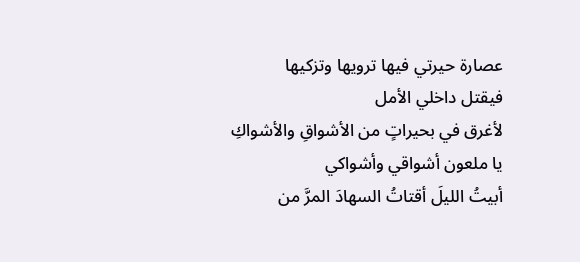عصارة حيرتي فيها ترويها وتزكيها
فيقتل داخلي الأمل
لأغرق في بحيراتٍ من الأشواقِ والأشواكِ
يا ملعون أشواقي وأشواكي
أبيتُ الليلَ أقتاتُ السهادَ المرَّ من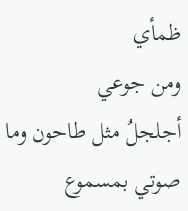ظمأي
ومن جوعي
أجلجلُ مثل طاحون وما صوتي بمسموع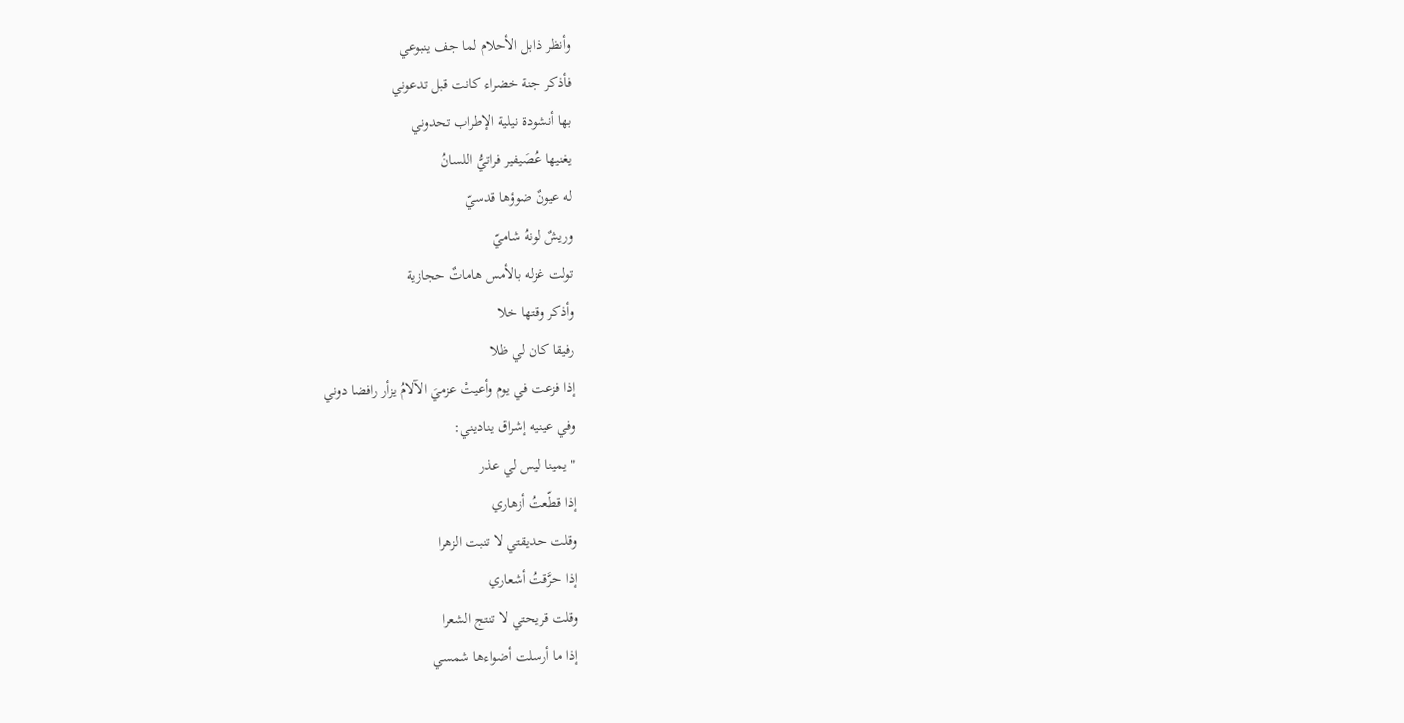وأنظر ذابل الأحلام لما جف ينبوعي
فأذكر جنة خضراء كانت قبل تدعوني
بها أنشودة نيلية الإطراب تحدوني
يغنيها عُصَيفير فراتيُّ اللسانُ
له عيونٌ ضوؤها قدسيّ
وريشٌ لونهُ شاميّ
تولت غزله بالأمس هاماتٌ حجازية
وأذكر وقتها خلا
رفيقا كان لي ظلا
إذا فزعت في يوم وأعيتْ عزميَ الآلامُ يزأر رافضا دوني
وفي عينيه إشراق يناديني:
" يمينا ليس لي عذر
إذا قطّعتُ أزهاري
وقلت حديقتي لا تنبت الزهرا
إذا حرَّقتُ أشعاري
وقلت قريحتي لا تنتج الشعرا
إذا ما أرسلت أضواءها شمسي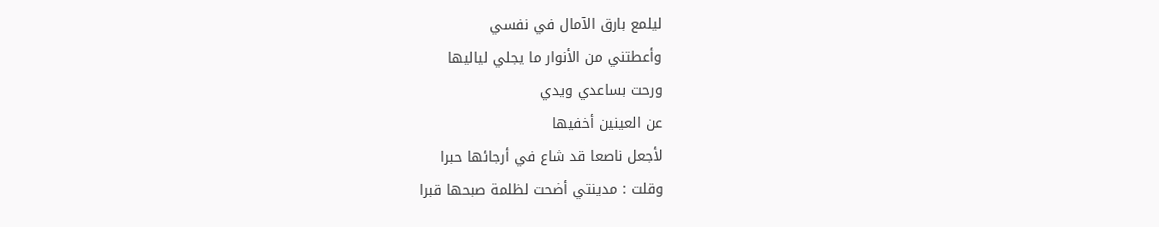ليلمع بارق الآمال في نفسي
وأعطتني من الأنوار ما يجلي لياليها
ورحت بساعدي ويدي
عن العينين أخفيها
لأجعل ناصعا قد شاع في أرجائها حبرا
وقلت : مدينتي أضحت لظلمة صبحها قبرا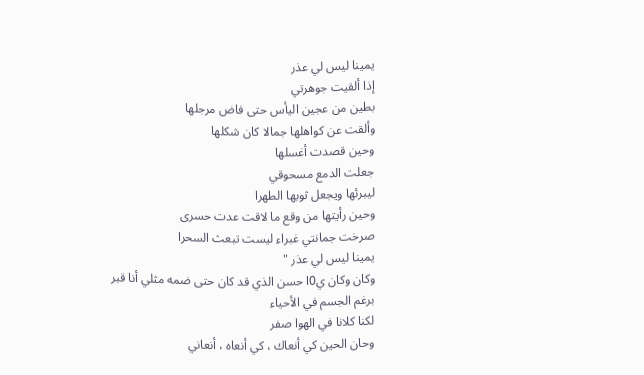يمينا ليس لي عذر
إذا ألقيت جوهرتي
بطين من عجين اليأس حتى فاض مرجلها
وألقت عن كواهلها جمالا كان شكلها
وحين قصدت أغسلها
جعلت الدمع مسحوقي
ليبرئها ويجعل ثوبها الطهرا
وحين رأيتها من وقع ما لاقت عدت حسرى
صرخت جمانتي غبراء ليست تبعث السحرا
يمينا ليس لي عذر "
وكان وكان ي0ا حسن الذي قد كان حتى ضمه مثلي أنا قبر
برغم الجسم في الأحياء
لكنا كلانا في الهوا صفر
وحان الحين كي أنعاك ، كي أنعاه ، أنعاني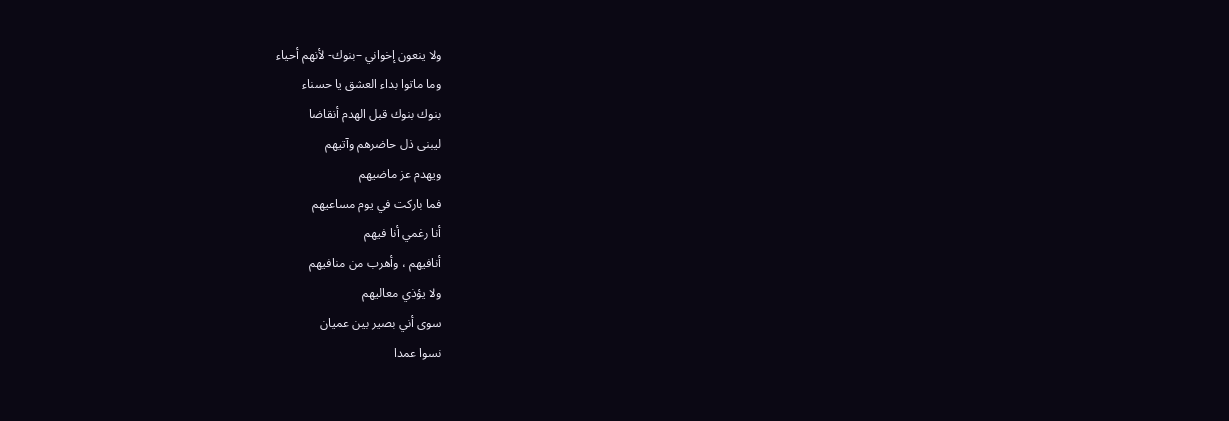ولا ينعون إخواني –بنوك- لأنهم أحياء
وما ماتوا بداء العشق يا حسناء
بنوك بنوك قبل الهدم أنقاضا
ليبنى ذل حاضرهم وآتيهم
ويهدم عز ماضيهم
فما باركت في يوم مساعيهم
أنا رغمي أنا فيهم
أنافيهم ، وأهرب من منافيهم
ولا يؤذي معاليهم
سوى أني بصير بين عميان
نسوا عمدا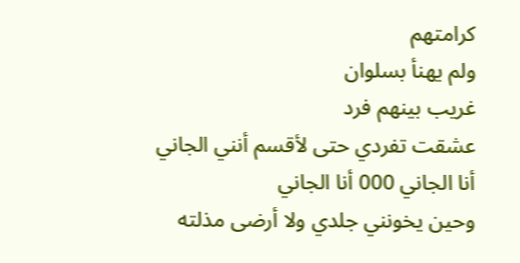كرامتهم
ولم يهنأ بسلوان
غريب بينهم فرد
عشقت تفردي حتى لأقسم أنني الجاني
أنا الجاني 000 أنا الجاني
وحين يخونني جلدي ولا أرضى مذلته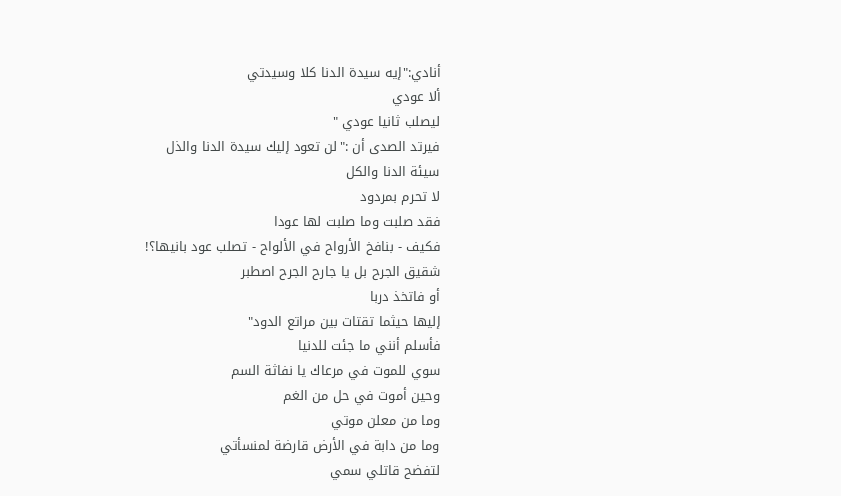أنادي:"إيه سيدة الدنا كلا وسيدتي
ألا عودي
ليصلب ثانيا عودي "
فيرتد الصدى أن :"لن تعود إليك سيدة الدنا والذل
سيئة الدنا والكل
لا تحرم بمردود
فقد صلبت وما صلبت لها عودا
فكيف - بنافخ الأرواح في الألواح - تصلب عود بانيها؟!
شقيق الجرح بل يا جارح الجرح اصطبر
أو فاتخذ دربا
إليها حيثما تقتات بين مراتع الدود"
فأسلم أنني ما جئت للدنيا
سوي للموت في مرعاك يا نفاثة السم
وحين أموت في حل من الغم
وما من معلن موتي
وما من دابة في الأرض قارضة لمنسأتي
لتفضح قاتلي سمي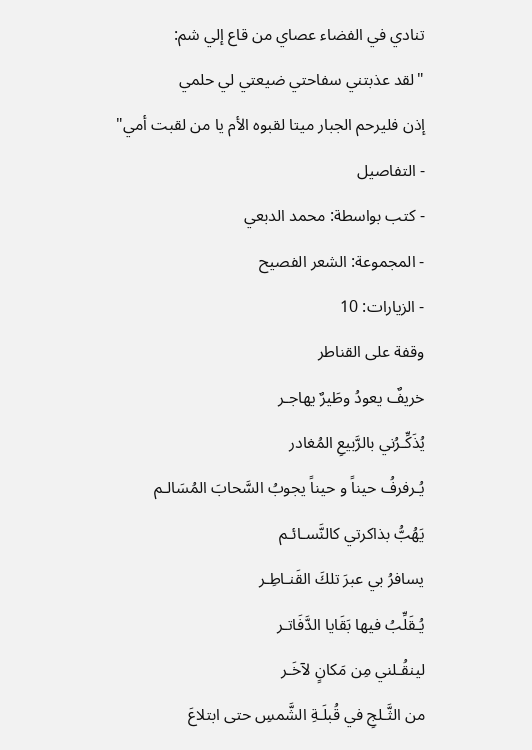تنادي في الفضاء عصاي من قاع إلي شم:
"لقد عذبتني سفاحتي ضيعتي لي حلمي
إذن فليرحم الجبار ميتا لقبوه الأم يا من لقبت أمي"
- التفاصيل
- كتب بواسطة: محمد الدبعي
- المجموعة: الشعر الفصيح
- الزيارات: 10
وقفة على القناطر
خريفٌ يعودُ وطَيرٌ يهاجـر
يُذَكِّـرُني بالرَّبيعِ المُغادر
يُـرفرفُ حيناً و حيناً يجوبُ السَّحابَ المُسَالـم
يَهُبُّ بذاكرتي كالنَّسـائـم
يسافرُ بي عبرَ تلكَ القَنـاطِـر
يُـقَلِّبُ فيها بَقَايا الدَّفَاتـر
لينقُـلني مِن مَكانٍ لآخَـر
من الثَّـلجِ في قُبلَـةِ الشَّمسِ حتى ابتلاعَ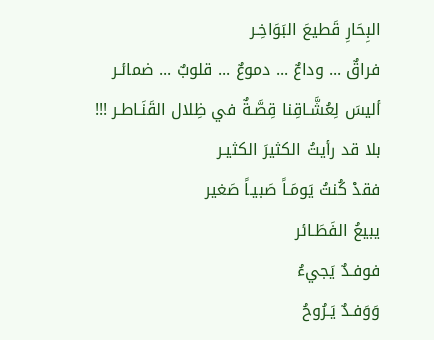البِحَارِ قَطيعَ البَوَاخِـر
فراقٌ ... وداعٌ ... دموعٌ ... قلوبٌ ... ضمائـر
أليسَ لِعُشَّـاقِنا قِصَّـةٌ في ظِلال القَنَـاطـر !!!
بلا قد رأيتُ الكثيرَ الكثيـر
فقدْ كُنتُ يَومَـاً صَبيـاً صَغير
يبيعُ الفَطَـائر
فوفـدٌ يَجيءُ
وَوَفـدٌ يَـرُوحُ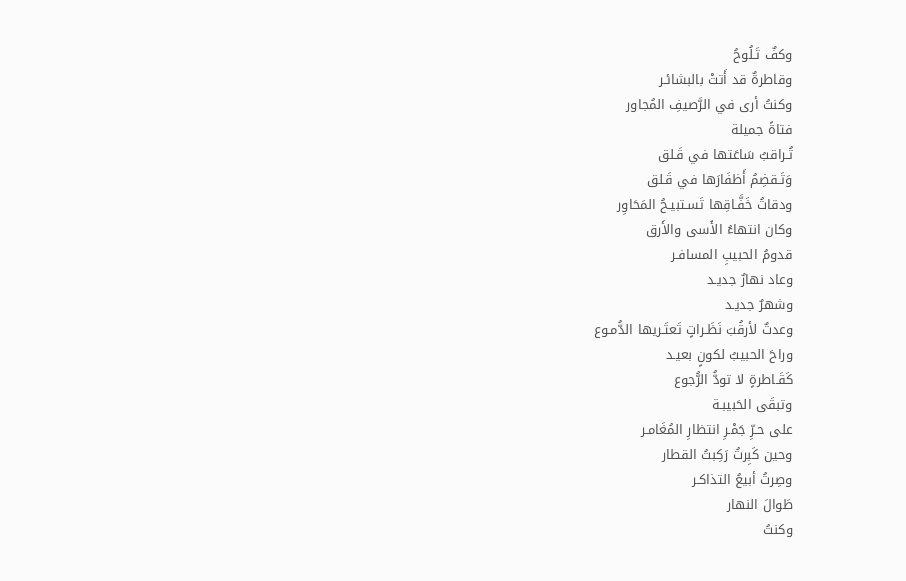وكفٌ تَـلُوحُ
وقاطرةٌ قد أَتتْ بالبشائـر
وكنتُ أرى في الرَّصيفِ المُجاور
فتاةً جميلة
تُـراقبُ سَاعَتها في قَـلق
وَتَـقضِمُ أَظفَارَها في قَـلق
ودقاتُ خَفَّـاقِها تَسـتبيـحُ المَحَاوِر
وكان انتهاءُ الأَسى والأَرق
قدومُ الحبيبِ المسافـر
وعاد نهارٌ جديـد
وشهرٌ جديـد
وعدتٌ لأرقُبَ نَظَـراتٍ تَعتَـريها الدُّمـوع
وراحَ الحبيبُ لكونٍ بعيـد
كَقَـاطرةٍ لا تودُّ الرُّجوع
وتبقَى الحَبيبـة
على حـرِّ جَمْـرِ انتظارِ المُغَامـر
وحين كَبِرتُ رَكِبتُ القطار
وصِرتُ أبيعُ التذاكـر
طَوالَ النهار
وكنتُ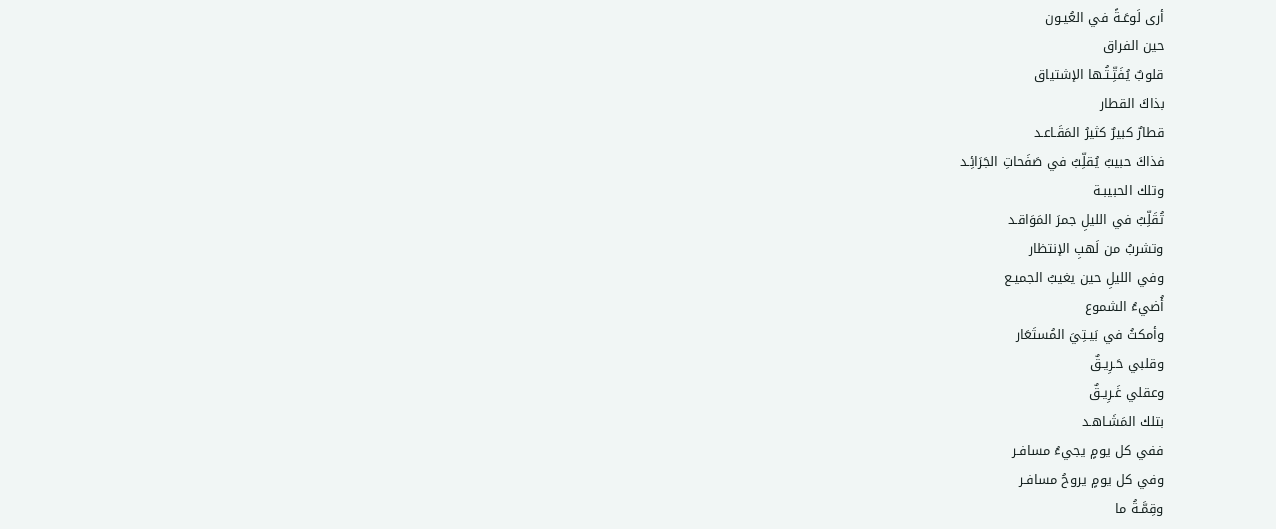أرى لَوعَـةً في العُيـون
حين الفراق
قلوبٌ يُفَتِّـتُـها الإشتياق
بذاكَ القطار
قطارٌ كبيرٌ كثيرُ المَقَـاعـد
فذاكَ حبيبٌ يُقلِّبُ في صَفَحاتِ الجَرَائِـد
وتلك الحبيبـة
تُقَلِّبُ في الليلِ جمرَ المَوَاقـد
وتشربُ من لَهبِ الإنتظار
وفي الليلِ حين يغيبُ الجميـع
أُضيءُ الشموع
وأمكثُ في بَيـتِيَ المُستَعَار
وقلبي حَـرِيـقٌ
وعقلي غَـرِيـقٌ
بتلك المَشَـاهـد
ففي كل يومٍ يجيءُ مسافـر
وفي كل يومٍ يروحُ مسافـر
وقِمَّـةُ ما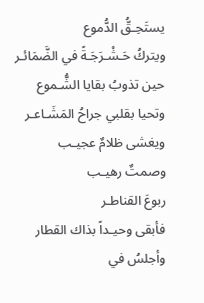يستَحِـقُّ الدُّموع
ويتركُ حَـشْـرَجَـةً في الضَّمَائـر
حين تذوبُ بقايا الشُّـموع
وتحيا بقلبي جراحُ المَشَـاعـر
ويغشى ظلامٌ عجيـب
وصمتٌ رهيـب
ربوعَ القناطـر
فأبقى وحيـداً بذاك القطار
وأجلسُ في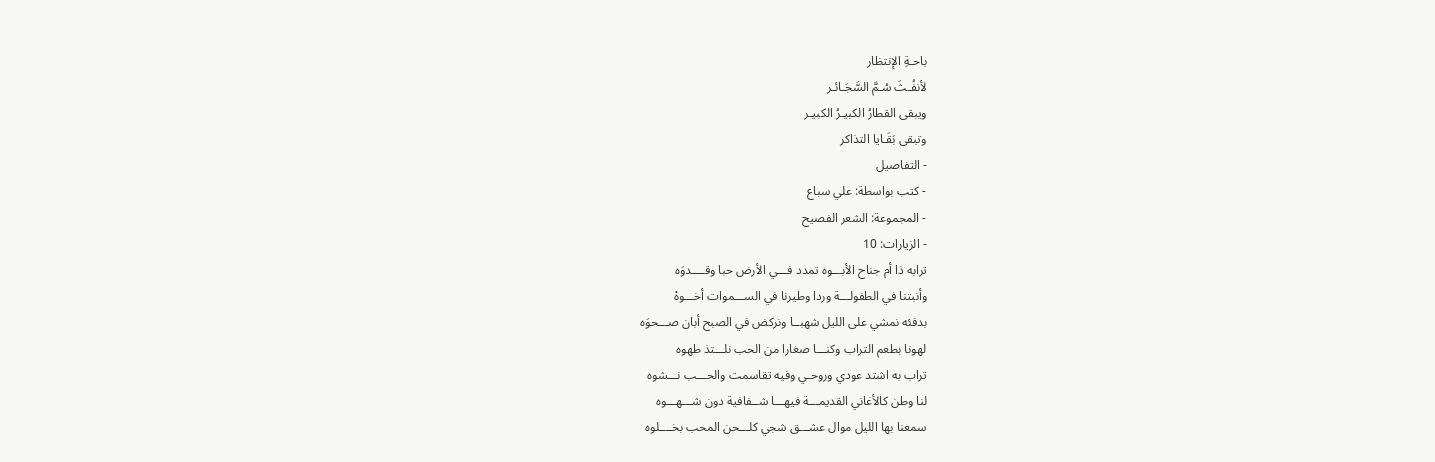باحـةِ الإنتظار
لأنفُـثَ سُـمَّ السَّجَـائـر
ويبقى القطارُ الكبيـرُ الكبيـر
وتبقى بَقَـايا التذاكر
- التفاصيل
- كتب بواسطة: علي سباع
- المجموعة: الشعر الفصيح
- الزيارات: 10
ترابه ذا أم جناح الأبـــوه تمدد فـــي الأرض حبا وقــــدوَه
وأنبتنا في الطفولـــة وردا وطيرنا في الســـموات أخـــوهْ
بدفئه نمشي على الليل شهبــا ونركض في الصبح أبان صـــحوَه
لهونا بطعم التراب وكنـــا صغارا من الحب نلـــتذ طهوه
تراب به اشتد عودي وروحـي وفيه تقاسمت والحـــب نـــشوه
لنا وطن كالأغاني القديمـــة فيهـــا شــفافية دون شـــهـــوه
سمعنا بها الليل موال عشـــق شجي كلـــحن المحب بخــــلوه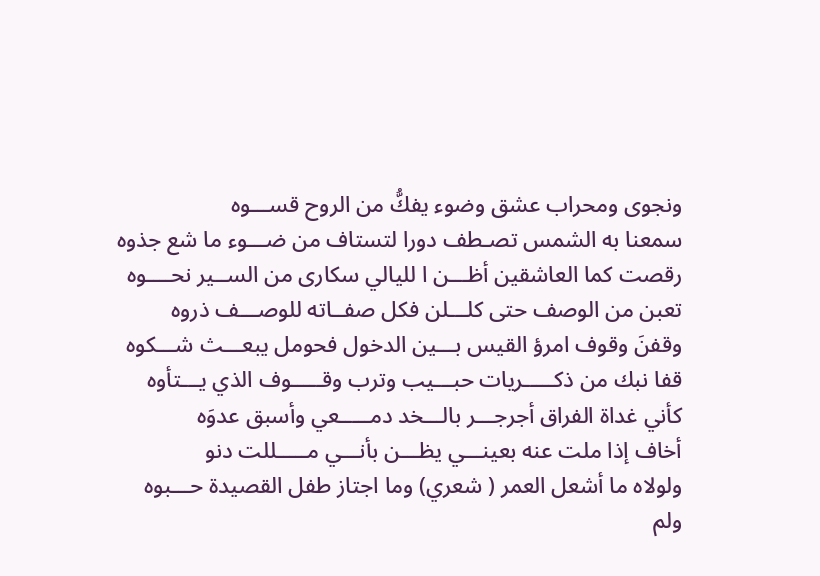ونجوى ومحراب عشق وضوء يفكُّ من الروح قســـوه
سمعنا به الشمس تصـطف دورا لتستاف من ضـــوء ما شع جذوه
رقصت كما العاشقين أظـــن ا لليالي سكارى من الســير نحــــوه
تعبن من الوصف حتى كلـــلن فكل صفــاته للوصـــف ذروه
وقفنَ وقوف امرؤ القيس بـــين الدخول فحومل يبعـــث شـــكوه
قفا نبك من ذكـــــريات حبـــيب وترب وقـــــوف الذي يـــتأوه
كأني غداة الفراق أجرجـــر بالـــخد دمـــــعي وأسبق عدوَه
أخاف إذا ملت عنه بعينـــي يظـــن بأنـــي مـــــللت دنو
ولولاه ما أشعل العمر ( شعري) وما اجتاز طفل القصيدة حـــبوه
ولم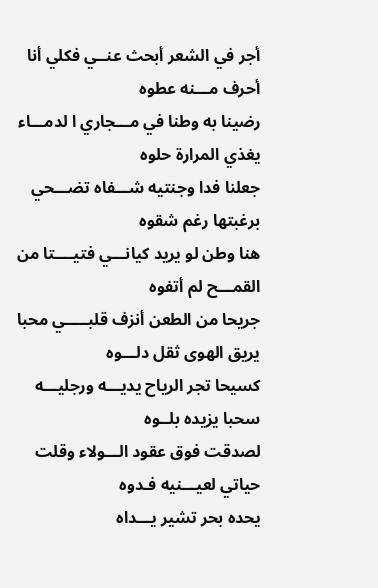أجر في الشعر أبحث عنــي فكلي أنا أحرف مـــنه عطوه
رضينا به وطنا في مـــجاري ا لدمـــاء يغذي المرارة حلوه
جعلنا فدا وجنتيه شـــفاه تضـــحي برغبتها رغم شقوه
هنا وطن لو يريد كيانـــي فتيــــتا من القمـــح لم أتفوه
جريحا من الطعن أنزف قلبـــــي محبا يريق الهوى ثقل دلـــوه
كسيحا تجر الرياح يديـــه ورجليـــه سحبا يزيده بلــوه
لصدقت فوق عقود الـــولاء وقلت حياتي لعيـــنيه فـدوه
يحده بحر تشير يـــداه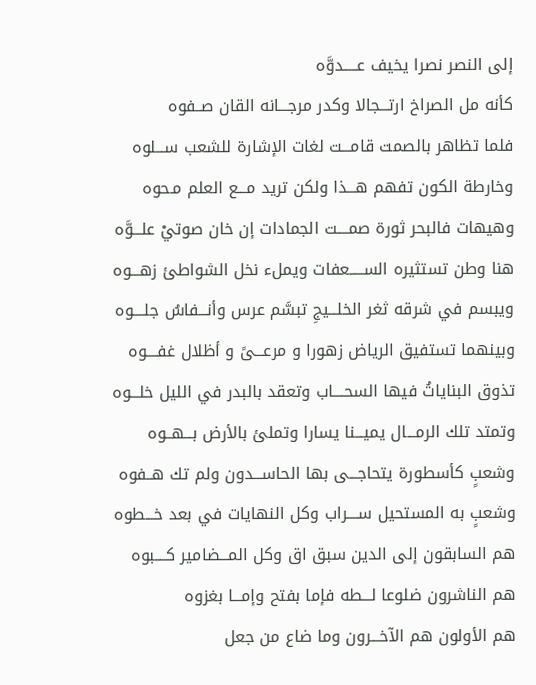إلى النصر نصرا يخيف عـــــدوَّه
كأنه مل الصراخ ارتـــجالا وكدر مرجـــانه القان صــفوه
فلما تظاهر بالصمت قامـــت لغات الإشارة للشعب ســـلوه
وخارطة الكون تفهم هـــذا ولكن تريد مـــع العلم مـحوه
وهيهات فالبحر ثورة صمــــت الجمادات إن خان صوتيْ علـــوَّه
هنا وطن تستثيره الســـــعفات ويملء نخل الشواطئ زهـــوه
ويبسم في شرقه ثغر الخلـــيجِ تبسَّم عرس وأنـــفاسُ جلــــوه
وبينهما تستفيق الرياض زهورا و مرعـــىً و أظلال غفــــوه
تذوق البناياتُ فيها السحــــاب وتعقد بالبدر في الليل خلـــوه
وتمتد تلك الرمـــال يميـــنا يسارا وتملئ بالأرض بـــهــوه
وشعبٍ كأسطورة يتحاجـــى بها الحاســـدون ولم تك هــفوه
وشعبٍ به المستحيل ســــراب وكل النهايات في بعد خـــطوه
هم السابقون إلى الدين سبق اق وكل المـــضامير كــــبوه
هم الناشرون ضلوعا لـــطه فإما بفتح وإمـــا بغزوه
هم الأولون هم الآخـــرون وما ضاع من جعل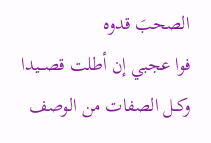الصحبَ قدوه
فوا عجبي إن أطلت قصـــيدا وكــل الصفات من الوصف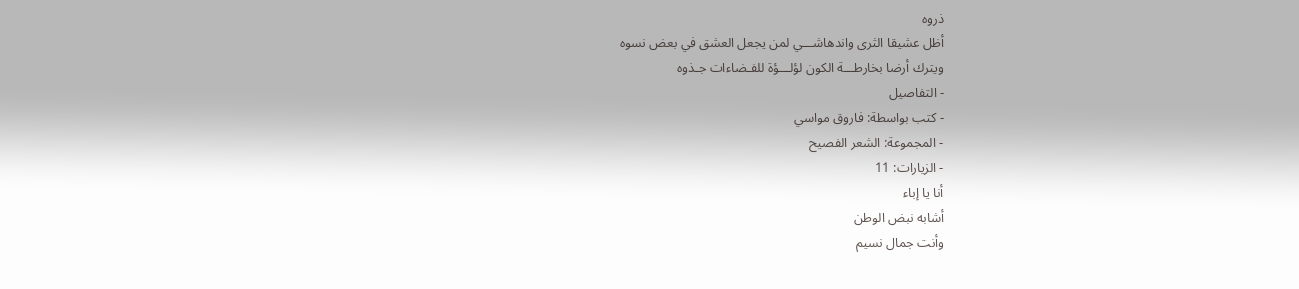ذروه
أظل عشيقا الثرى واندهاشـــي لمن يجعل العشق في بعض نسوه
ويترك أرضا بخارطـــة الكون لؤلـــؤة للفـضاءات جـذوه
- التفاصيل
- كتب بواسطة: فاروق مواسي
- المجموعة: الشعر الفصيح
- الزيارات: 11
أنا يا إباء
أشابه نبض الوطن
وأنت جمال نسيم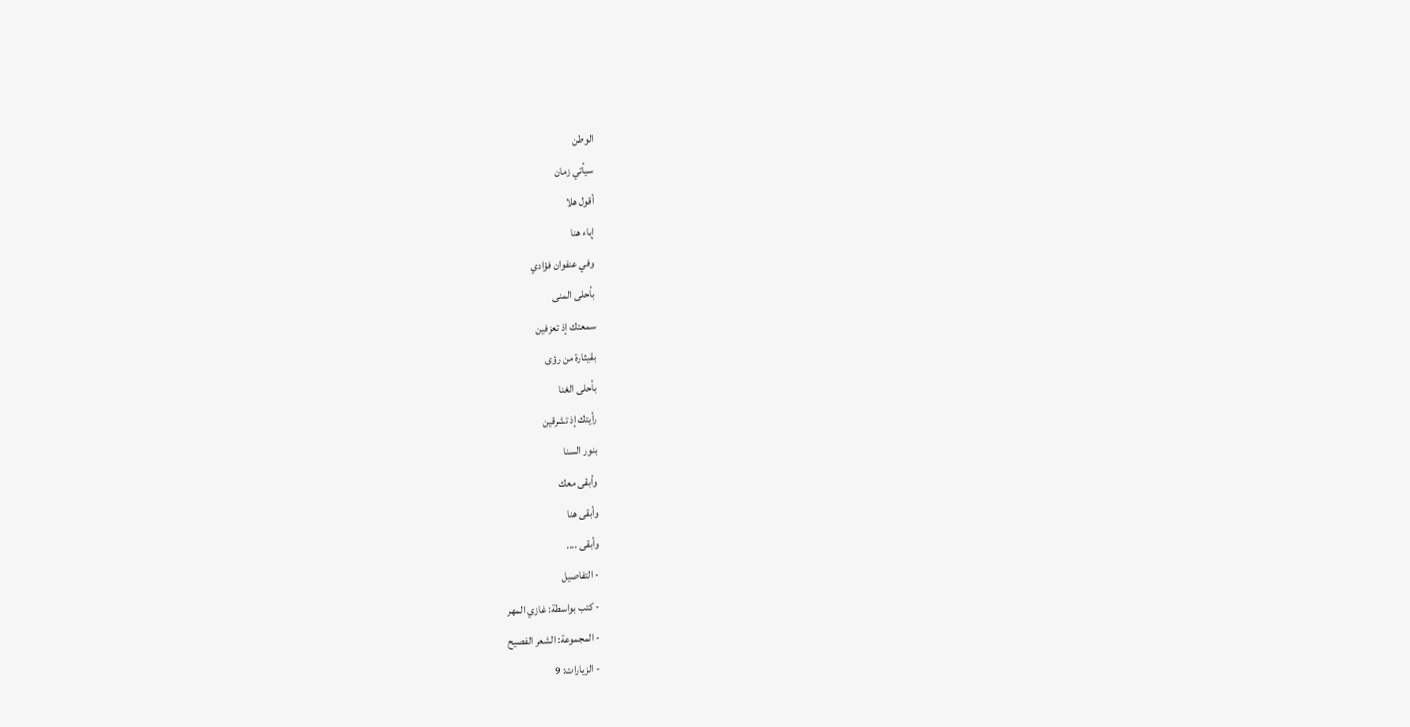الوطن
سيأتي زمان
أقول هلا
إباء هنا
وفي عنفوان فؤادي
بأحلى المنى
سمعتك إذ تعزفين
بقيثارة من رؤى
بأحلى الغنا
رأيتك إذ تشرقين
بنور السنا
وأبقى معك
وأبقى هنا
وأبقى ....
- التفاصيل
- كتب بواسطة: غازي المهر
- المجموعة: الشعر الفصيح
- الزيارات: 9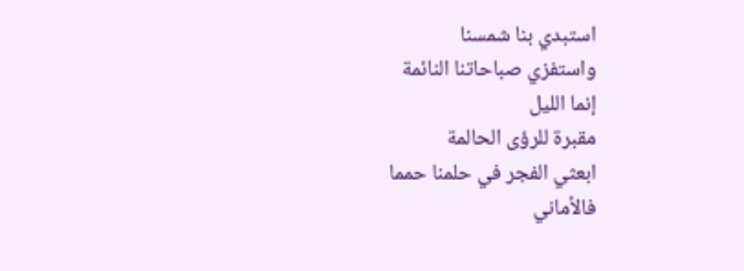استبدي بنا شمسنا
واستفزي صباحاتنا النائمة
إنما الليل
مقبرة للرؤى الحالمة
ابعثي الفجر في حلمنا حمما
فالأماني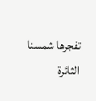تفجرها شمسنا الثائرة